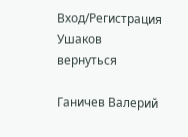Вход/Регистрация
Ушаков
вернуться

Ганичев Валерий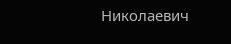Николаевич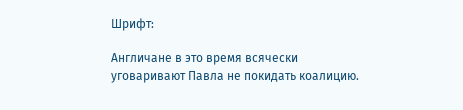Шрифт:

Англичане в это время всячески уговаривают Павла не покидать коалицию.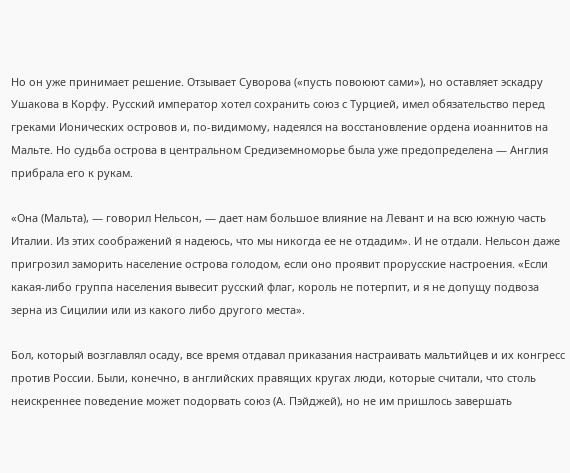Но он уже принимает решение. Отзывает Суворова («пусть повоюют сами»), но оставляет эскадру Ушакова в Корфу. Русский император хотел сохранить союз с Турцией, имел обязательство перед греками Ионических островов и, по-видимому, надеялся на восстановление ордена иоаннитов на Мальте. Но судьба острова в центральном Средиземноморье была уже предопределена — Англия прибрала его к рукам.

«Она (Мальта), — говорил Нельсон, — дает нам большое влияние на Левант и на всю южную часть Италии. Из этих соображений я надеюсь, что мы никогда ее не отдадим». И не отдали. Нельсон даже пригрозил заморить население острова голодом, если оно проявит прорусские настроения. «Если какая-либо группа населения вывесит русский флаг, король не потерпит, и я не допущу подвоза зерна из Сицилии или из какого либо другого места».

Бол, который возглавлял осаду, все время отдавал приказания настраивать мальтийцев и их конгресс против России. Были, конечно, в английских правящих кругах люди, которые считали, что столь неискреннее поведение может подорвать союз (А. Пэйджей), но не им пришлось завершать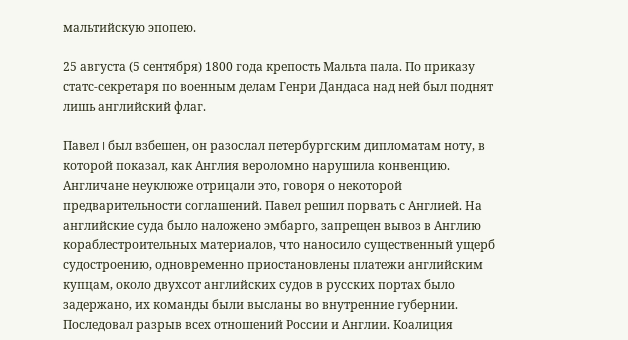мальтийскую эпопею.

25 августа (5 сентября) 1800 года крепость Мальта пала. По приказу статс-секретаря по военным делам Генри Дандаса над ней был поднят лишь английский флаг.

Павел I был взбешен, он разослал петербургским дипломатам ноту, в которой показал, как Англия вероломно нарушила конвенцию. Англичане неуклюже отрицали это, говоря о некоторой предварительности соглашений. Павел решил порвать с Англией. На английские суда было наложено эмбарго, запрещен вывоз в Англию кораблестроительных материалов, что наносило существенный ущерб судостроению, одновременно приостановлены платежи английским купцам, около двухсот английских судов в русских портах было задержано, их команды были высланы во внутренние губернии. Последовал разрыв всех отношений России и Англии. Коалиция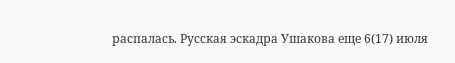распалась. Русская эскадра Ушакова еще 6(17) июля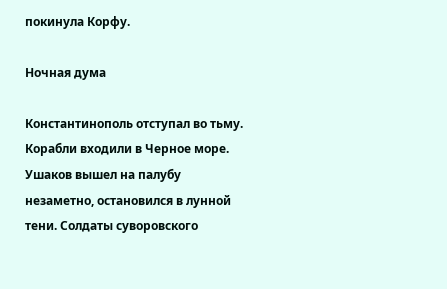покинула Корфу.

Ночная дума

Константинополь отступал во тьму. Корабли входили в Черное море. Ушаков вышел на палубу незаметно, остановился в лунной тени. Солдаты суворовского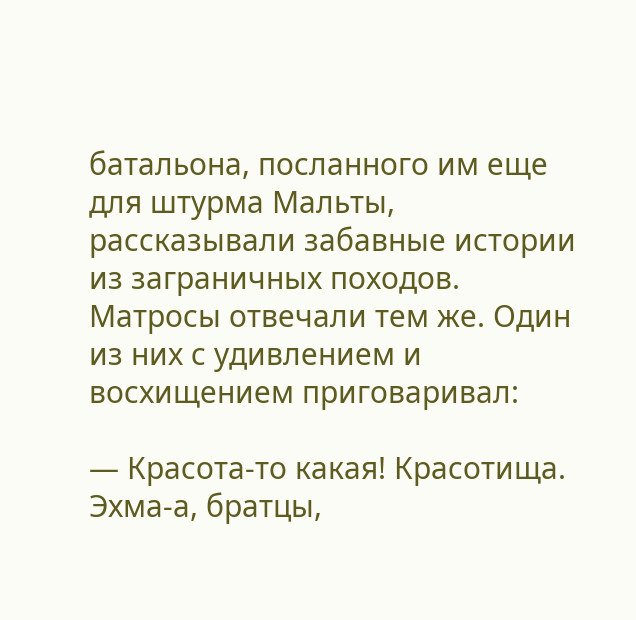батальона, посланного им еще для штурма Мальты, рассказывали забавные истории из заграничных походов. Матросы отвечали тем же. Один из них с удивлением и восхищением приговаривал:

— Красота-то какая! Красотища. Эхма-а, братцы,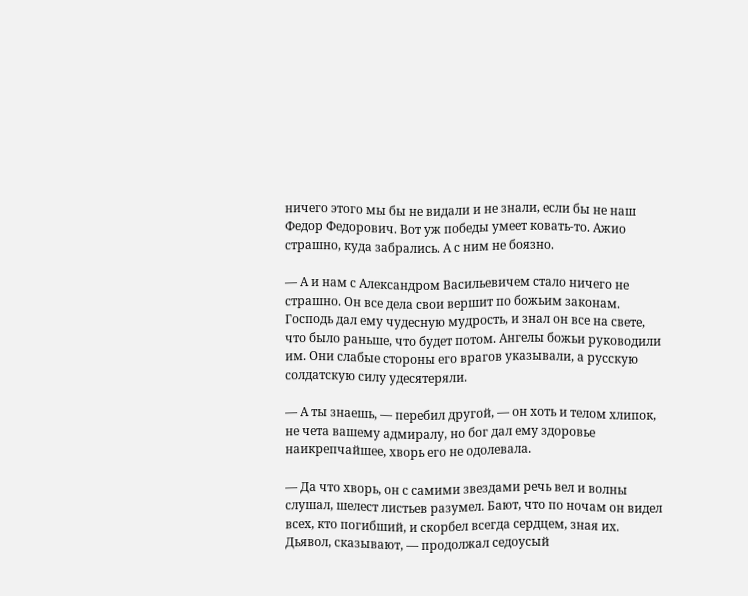ничего этого мы бы не видали и не знали, если бы не наш Федор Федорович. Вот уж победы умеет ковать-то. Ажио страшно, куда забрались. А с ним не боязно.

— А и нам с Александром Васильевичем стало ничего не страшно. Он все дела свои вершит по божьим законам. Господь дал ему чудесную мудрость, и знал он все на свете, что было раньше, что будет потом. Ангелы божьи руководили им. Они слабые стороны его врагов указывали, а русскую солдатскую силу удесятеряли.

— А ты знаешь, — перебил другой, — он хоть и телом хлипок, не чета вашему адмиралу, но бог дал ему здоровье наикрепчайшее, хворь его не одолевала.

— Да что хворь, он с самими звездами речь вел и волны слушал, шелест листьев разумел. Бают, что по ночам он видел всех, кто погибший, и скорбел всегда сердцем, зная их. Дьявол, сказывают, — продолжал седоусый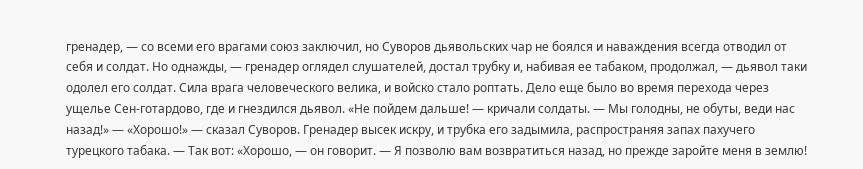гренадер, — со всеми его врагами союз заключил, но Суворов дьявольских чар не боялся и наваждения всегда отводил от себя и солдат. Но однажды, — гренадер оглядел слушателей, достал трубку и, набивая ее табаком, продолжал, — дьявол таки одолел его солдат. Сила врага человеческого велика, и войско стало роптать. Дело еще было во время перехода через ущелье Сен-готардово, где и гнездился дьявол. «Не пойдем дальше! — кричали солдаты. — Мы голодны, не обуты, веди нас назад!» — «Хорошо!» — сказал Суворов. Гренадер высек искру, и трубка его задымила, распространяя запах пахучего турецкого табака. — Так вот: «Хорошо, — он говорит. — Я позволю вам возвратиться назад, но прежде заройте меня в землю!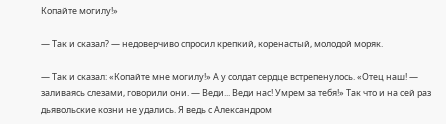Копайте могилу!»

— Так и сказал? — недоверчиво спросил крепкий, коренастый, молодой моряк.

— Так и сказал: «Копайте мне могилу!» А у солдат сердце встрепенулось. «Отец наш! — заливаясь слезами, говорили они. — Веди... Веди нас! Умрем за тебя!» Так что и на сей раз дьявольские козни не удались. Я ведь с Александром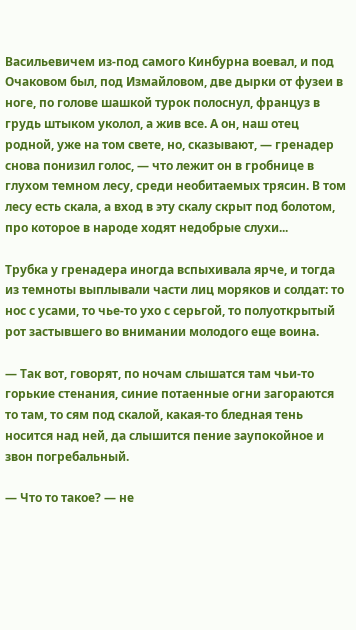Васильевичем из-под самого Кинбурна воевал, и под Очаковом был, под Измайловом, две дырки от фузеи в ноге, по голове шашкой турок полоснул, француз в грудь штыком уколол, а жив все. А он, наш отец родной, уже на том свете, но, сказывают, — гренадер снова понизил голос, — что лежит он в гробнице в глухом темном лесу, среди необитаемых трясин. В том лесу есть скала, а вход в эту скалу скрыт под болотом, про которое в народе ходят недобрые слухи...

Трубка у гренадера иногда вспыхивала ярче, и тогда из темноты выплывали части лиц моряков и солдат: то нос с усами, то чье-то ухо с серьгой, то полуоткрытый рот застывшего во внимании молодого еще воина.

— Так вот, говорят, по ночам слышатся там чьи-то горькие стенания, синие потаенные огни загораются то там, то сям под скалой, какая-то бледная тень носится над ней, да слышится пение заупокойное и звон погребальный.

— Что то такое? — не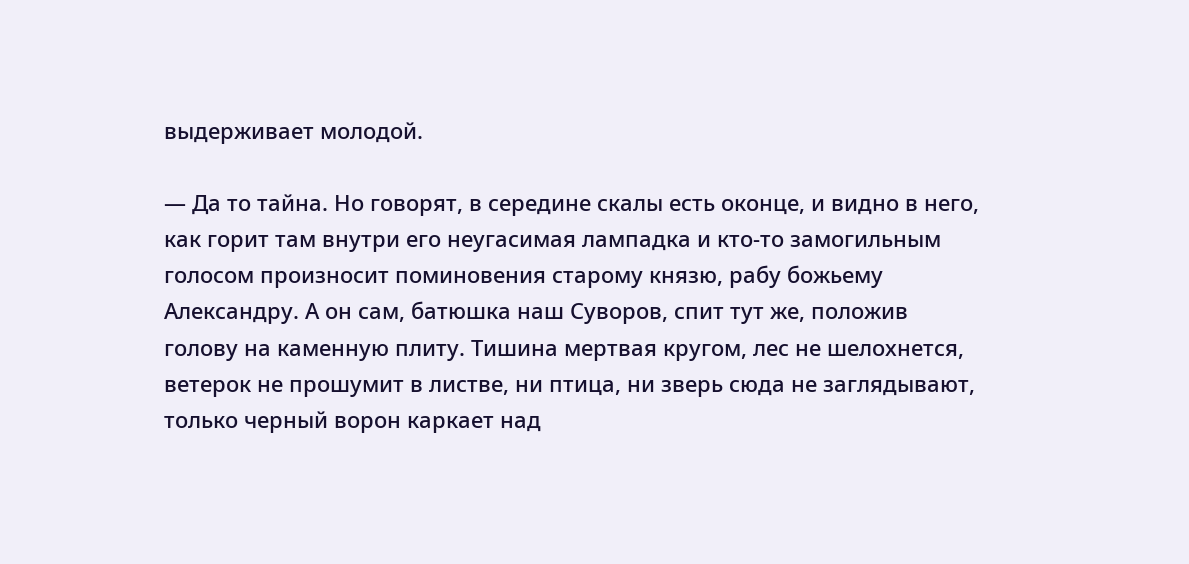выдерживает молодой.

— Да то тайна. Но говорят, в середине скалы есть оконце, и видно в него, как горит там внутри его неугасимая лампадка и кто-то замогильным голосом произносит поминовения старому князю, рабу божьему Александру. А он сам, батюшка наш Суворов, спит тут же, положив голову на каменную плиту. Тишина мертвая кругом, лес не шелохнется, ветерок не прошумит в листве, ни птица, ни зверь сюда не заглядывают, только черный ворон каркает над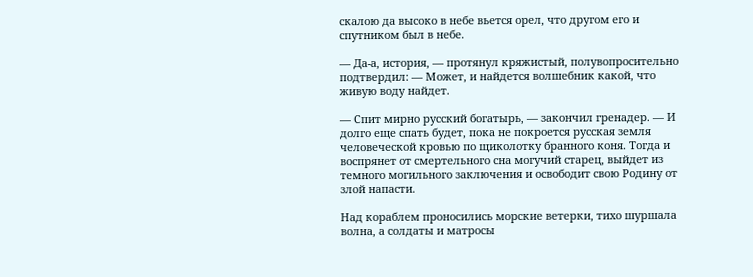скалою да высоко в небе вьется орел, что другом его и спутником был в небе.

— Да-а, история, — протянул кряжистый, полувопросительно подтвердил: — Может, и найдется волшебник какой, что живую воду найдет.

— Спит мирно русский богатырь, — закончил гренадер. — И долго еще спать будет, пока не покроется русская земля человеческой кровью по щиколотку бранного коня. Тогда и воспрянет от смертельного сна могучий старец, выйдет из темного могильного заключения и освободит свою Родину от злой напасти.

Над кораблем проносились морские ветерки, тихо шуршала волна, а солдаты и матросы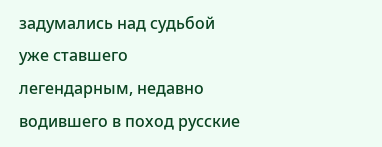задумались над судьбой уже ставшего легендарным, недавно водившего в поход русские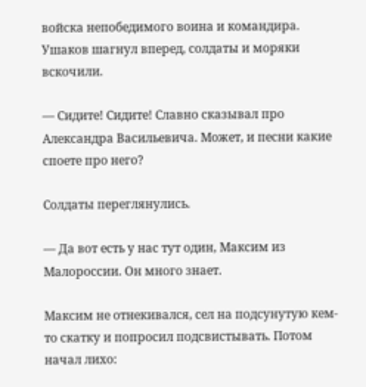войска непобедимого воина и командира. Ушаков шагнул вперед, солдаты и моряки вскочили.

— Сидите! Сидите! Славно сказывал про Александра Васильевича. Может, и песни какие споете про него?

Солдаты переглянулись.

— Да вот есть у нас тут один, Максим из Малороссии. Он много знает.

Максим не отнекивался, сел на подсунутую кем-то скатку и попросил подсвистывать. Потом начал лихо: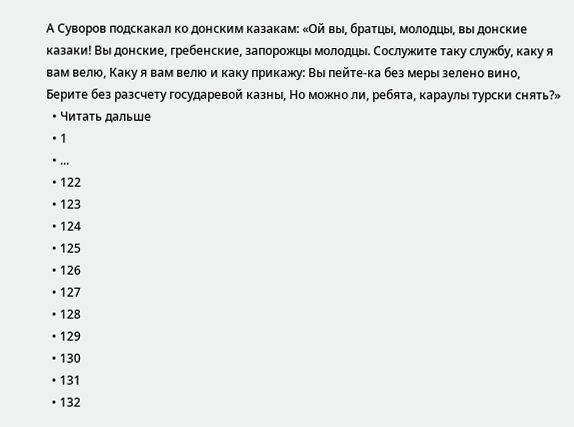А Суворов подскакал ко донским казакам: «Ой вы, братцы, молодцы, вы донские казаки! Вы донские, гребенские, запорожцы молодцы. Сослужите таку службу, каку я вам велю, Каку я вам велю и каку прикажу: Вы пейте-ка без меры зелено вино, Берите без разсчету государевой казны, Но можно ли, ребята, караулы турски снять?»
  • Читать дальше
  • 1
  • ...
  • 122
  • 123
  • 124
  • 125
  • 126
  • 127
  • 128
  • 129
  • 130
  • 131
  • 132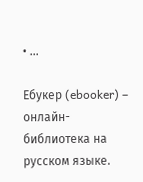• ...

Ебукер (ebooker) – онлайн-библиотека на русском языке.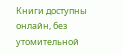Книги доступны онлайн, без утомительной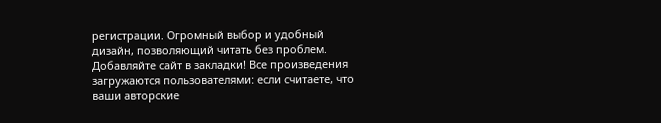регистрации. Огромный выбор и удобный дизайн, позволяющий читать без проблем. Добавляйте сайт в закладки! Все произведения загружаются пользователями: если считаете, что ваши авторские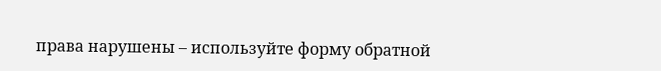права нарушены – используйте форму обратной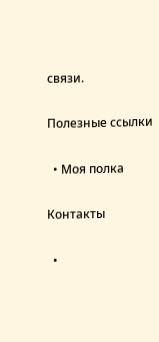связи.

Полезные ссылки

  • Моя полка

Контакты

  •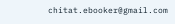chitat.ebooker@gmail.com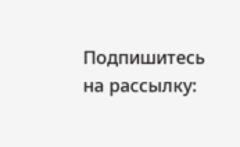Подпишитесь на рассылку: